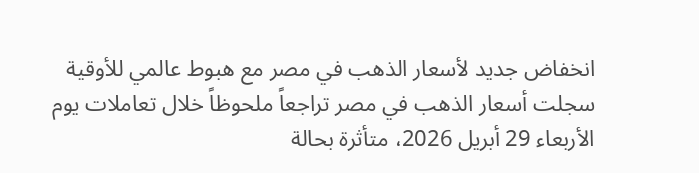انخفاض جديد لأسعار الذهب في مصر مع هبوط عالمي للأوقية
سجلت أسعار الذهب في مصر تراجعاً ملحوظاً خلال تعاملات يوم الأربعاء 29 أبريل 2026، متأثرة بحالة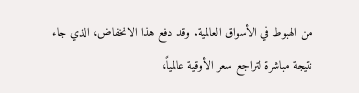من الهبوط في الأسواق العالمية. وقد دفع هذا الانخفاض، الذي جاء نتيجة مباشرة لتراجع سعر الأوقية عالمياً،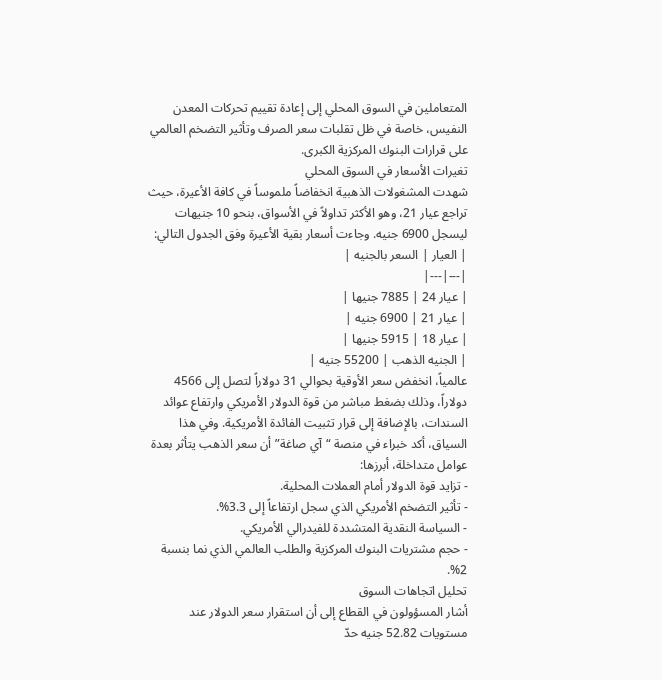المتعاملين في السوق المحلي إلى إعادة تقييم تحركات المعدن النفيس، خاصة في ظل تقلبات سعر الصرف وتأثير التضخم العالمي على قرارات البنوك المركزية الكبرى.
تغيرات الأسعار في السوق المحلي
شهدت المشغولات الذهبية انخفاضاً ملموساً في كافة الأعيرة، حيث تراجع عيار 21، وهو الأكثر تداولاً في الأسواق، بنحو 10 جنيهات ليسجل 6900 جنيه. وجاءت أسعار بقية الأعيرة وفق الجدول التالي:
| العيار | السعر بالجنيه |
|---|---|
| عيار 24 | 7885 جنيها |
| عيار 21 | 6900 جنيه |
| عيار 18 | 5915 جنيها |
| الجنيه الذهب | 55200 جنيه |
عالمياً، انخفض سعر الأوقية بحوالي 31 دولاراً لتصل إلى 4566 دولاراً، وذلك بضغط مباشر من قوة الدولار الأمريكي وارتفاع عوائد السندات، بالإضافة إلى قرار تثبيت الفائدة الأمريكية. وفي هذا السياق، أكد خبراء في منصة “آي صاغة” أن سعر الذهب يتأثر بعدة عوامل متداخلة، أبرزها:
- تزايد قوة الدولار أمام العملات المحلية.
- تأثير التضخم الأمريكي الذي سجل ارتفاعاً إلى 3.3%.
- السياسة النقدية المتشددة للفيدرالي الأمريكي.
- حجم مشتريات البنوك المركزية والطلب العالمي الذي نما بنسبة 2%.
تحليل اتجاهات السوق
أشار المسؤولون في القطاع إلى أن استقرار سعر الدولار عند مستويات 52.82 جنيه حدّ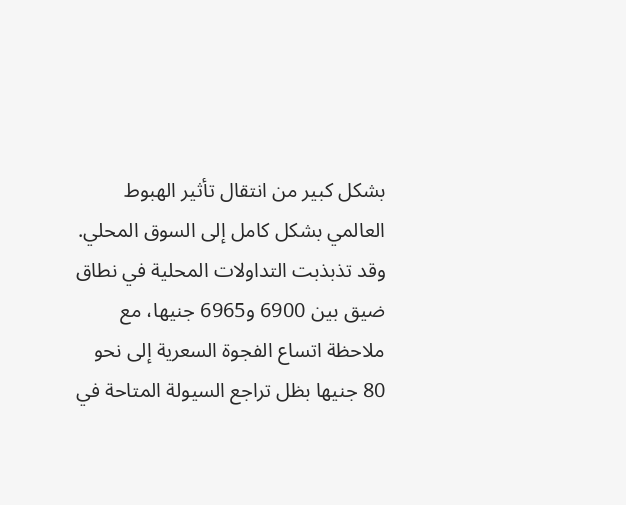بشكل كبير من انتقال تأثير الهبوط العالمي بشكل كامل إلى السوق المحلي. وقد تذبذبت التداولات المحلية في نطاق ضيق بين 6900 و6965 جنيها، مع ملاحظة اتساع الفجوة السعرية إلى نحو 80 جنيها بظل تراجع السيولة المتاحة في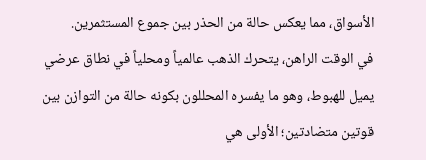الأسواق، مما يعكس حالة من الحذر بين جموع المستثمرين.
في الوقت الراهن، يتحرك الذهب عالمياً ومحلياً في نطاق عرضي يميل للهبوط، وهو ما يفسره المحللون بكونه حالة من التوازن بين قوتين متضادتين؛ الأولى هي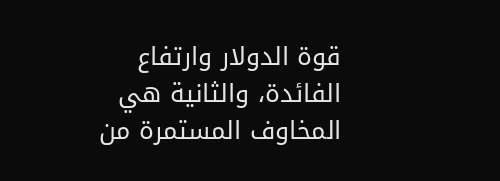قوة الدولار وارتفاع الفائدة، والثانية هي المخاوف المستمرة من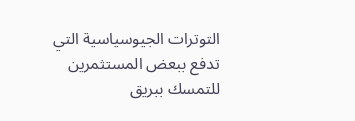التوترات الجيوسياسية التي تدفع ببعض المستثمرين للتمسك ببريق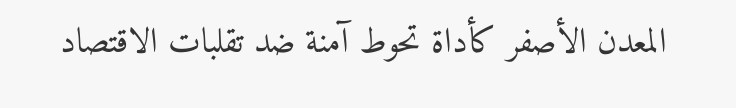المعدن الأصفر كأداة تحوط آمنة ضد تقلبات الاقتصاد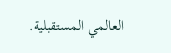العالمي المستقبلية.